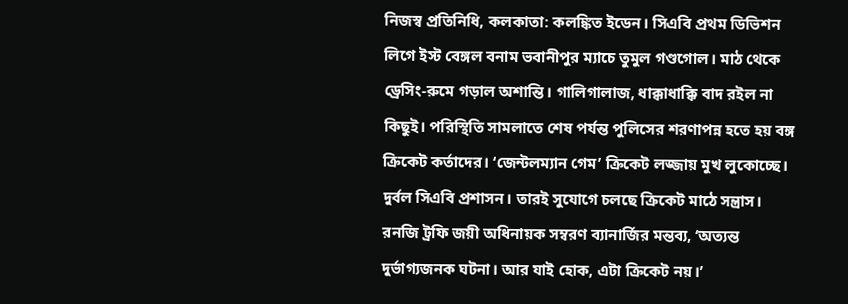নিজস্ব প্রতিনিধি, কলকাতা: কলঙ্কিত ইডেন। সিএবি প্রথম ডিভিশন লিগে ইস্ট বেঙ্গল বনাম ভবানীপুর ম্যাচে তুমুল গণ্ডগোল। মাঠ থেকে ড্রেসিং-রুমে গড়াল অশান্তি। গালিগালাজ, ধাক্কাধাক্কি বাদ রইল না কিছুই। পরিস্থিতি সামলাতে শেষ পর্যন্ত পুলিসের শরণাপন্ন হতে হয় বঙ্গ ক্রিকেট কর্তাদের। ‘জেন্টলম্যান গেম’ ক্রিকেট লজ্জায় মুখ লুকোচ্ছে। দুর্বল সিএবি প্রশাসন। তারই সুযোগে চলছে ক্রিকেট মাঠে সন্ত্রাস। রনজি ট্রফি জয়ী অধিনায়ক সম্বরণ ব্যানার্জির মন্তব্য, ‘অত্যন্ত দুর্ভাগ্যজনক ঘটনা। আর যাই হোক, এটা ক্রিকেট নয়।’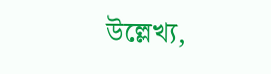উল্লেখ্য,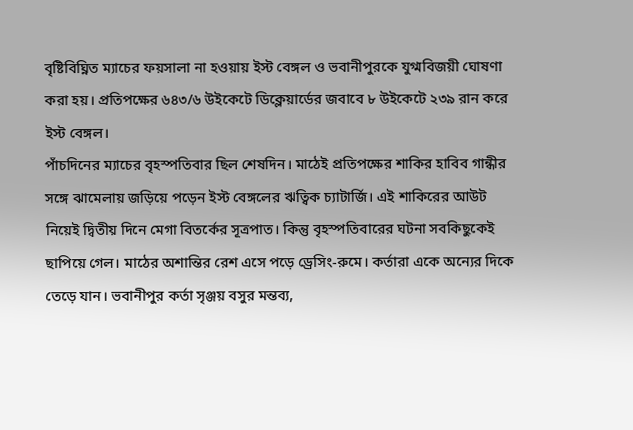বৃষ্টিবিঘ্নিত ম্যাচের ফয়সালা না হওয়ায় ইস্ট বেঙ্গল ও ভবানীপুরকে যুগ্মবিজয়ী ঘোষণা করা হয়। প্রতিপক্ষের ৬৪৩/৬ উইকেটে ডিক্লেয়ার্ডের জবাবে ৮ উইকেটে ২৩৯ রান করে ইস্ট বেঙ্গল।
পাঁচদিনের ম্যাচের বৃহস্পতিবার ছিল শেষদিন। মাঠেই প্রতিপক্ষের শাকির হাবিব গান্ধীর সঙ্গে ঝামেলায় জড়িয়ে পড়েন ইস্ট বেঙ্গলের ঋত্বিক চ্যাটার্জি। এই শাকিরের আউট নিয়েই দ্বিতীয় দিনে মেগা বিতর্কের সূত্রপাত। কিন্তু বৃহস্পতিবারের ঘটনা সবকিছুকেই ছাপিয়ে গেল। মাঠের অশান্তির রেশ এসে পড়ে ড্রেসিং-রুমে। কর্তারা একে অন্যের দিকে তেড়ে যান। ভবানীপুর কর্তা সৃঞ্জয় বসুর মন্তব্য,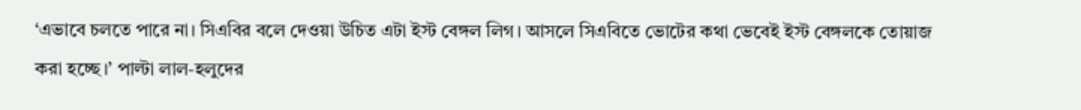‘এভাবে চলতে পারে না। সিএবির বলে দেওয়া উচিত এটা ইস্ট বেঙ্গল লিগ। আসলে সিএবিতে ভোটের কথা ভেবেই ইস্ট বেঙ্গলকে তোয়াজ করা হচ্ছে।’ পাল্টা লাল-হলুদের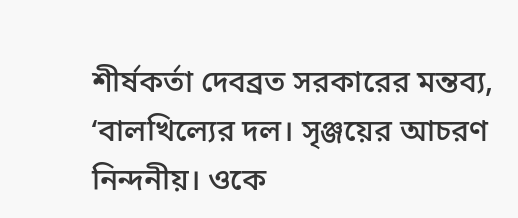শীর্ষকর্তা দেবব্রত সরকারের মন্তব্য, ‘বালখিল্যের দল। সৃঞ্জয়ের আচরণ নিন্দনীয়। ওকে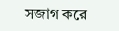সজাগ করে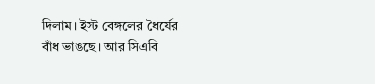দিলাম। ইস্ট বেঙ্গলের ধৈর্যের বাঁধ ভাঙছে। আর সিএবি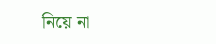নিয়ে না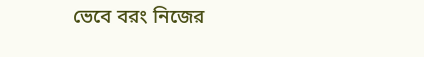ভেবে বরং নিজের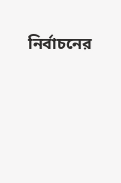নির্বাচনের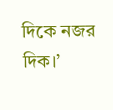দিকে নজর দিক।’